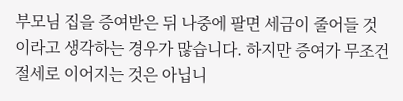부모님 집을 증여받은 뒤 나중에 팔면 세금이 줄어들 것이라고 생각하는 경우가 많습니다. 하지만 증여가 무조건 절세로 이어지는 것은 아닙니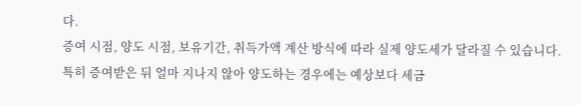다.
증여 시점, 양도 시점, 보유기간, 취득가액 계산 방식에 따라 실제 양도세가 달라질 수 있습니다. 특히 증여받은 뒤 얼마 지나지 않아 양도하는 경우에는 예상보다 세금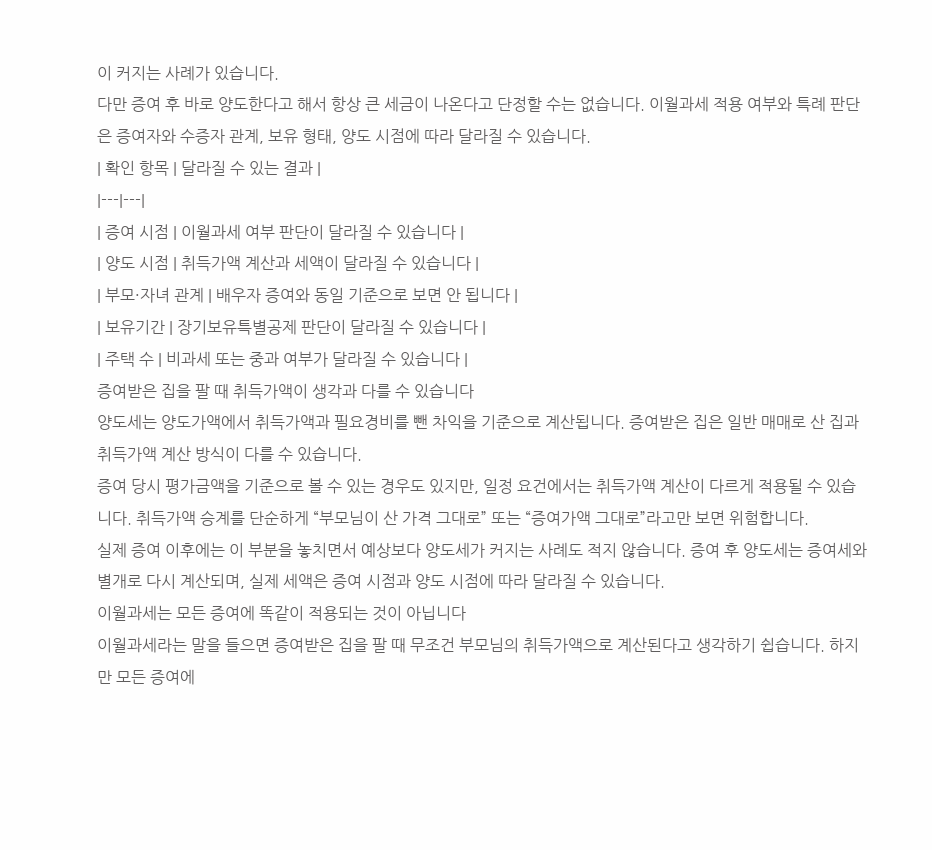이 커지는 사례가 있습니다.
다만 증여 후 바로 양도한다고 해서 항상 큰 세금이 나온다고 단정할 수는 없습니다. 이월과세 적용 여부와 특례 판단은 증여자와 수증자 관계, 보유 형태, 양도 시점에 따라 달라질 수 있습니다.
| 확인 항목 | 달라질 수 있는 결과 |
|---|---|
| 증여 시점 | 이월과세 여부 판단이 달라질 수 있습니다 |
| 양도 시점 | 취득가액 계산과 세액이 달라질 수 있습니다 |
| 부모·자녀 관계 | 배우자 증여와 동일 기준으로 보면 안 됩니다 |
| 보유기간 | 장기보유특별공제 판단이 달라질 수 있습니다 |
| 주택 수 | 비과세 또는 중과 여부가 달라질 수 있습니다 |
증여받은 집을 팔 때 취득가액이 생각과 다를 수 있습니다
양도세는 양도가액에서 취득가액과 필요경비를 뺀 차익을 기준으로 계산됩니다. 증여받은 집은 일반 매매로 산 집과 취득가액 계산 방식이 다를 수 있습니다.
증여 당시 평가금액을 기준으로 볼 수 있는 경우도 있지만, 일정 요건에서는 취득가액 계산이 다르게 적용될 수 있습니다. 취득가액 승계를 단순하게 “부모님이 산 가격 그대로” 또는 “증여가액 그대로”라고만 보면 위험합니다.
실제 증여 이후에는 이 부분을 놓치면서 예상보다 양도세가 커지는 사례도 적지 않습니다. 증여 후 양도세는 증여세와 별개로 다시 계산되며, 실제 세액은 증여 시점과 양도 시점에 따라 달라질 수 있습니다.
이월과세는 모든 증여에 똑같이 적용되는 것이 아닙니다
이월과세라는 말을 들으면 증여받은 집을 팔 때 무조건 부모님의 취득가액으로 계산된다고 생각하기 쉽습니다. 하지만 모든 증여에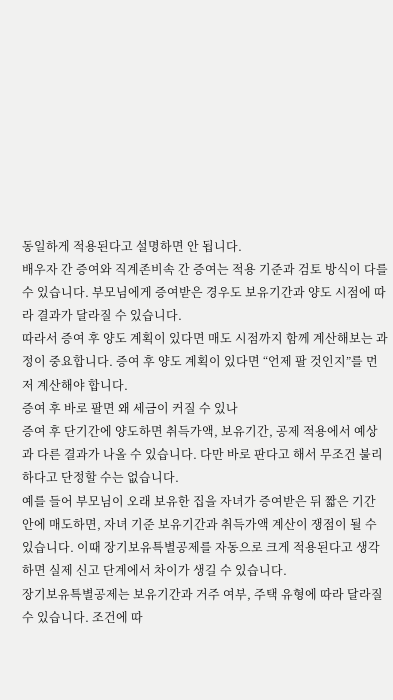동일하게 적용된다고 설명하면 안 됩니다.
배우자 간 증여와 직계존비속 간 증여는 적용 기준과 검토 방식이 다를 수 있습니다. 부모님에게 증여받은 경우도 보유기간과 양도 시점에 따라 결과가 달라질 수 있습니다.
따라서 증여 후 양도 계획이 있다면 매도 시점까지 함께 계산해보는 과정이 중요합니다. 증여 후 양도 계획이 있다면 “언제 팔 것인지”를 먼저 계산해야 합니다.
증여 후 바로 팔면 왜 세금이 커질 수 있나
증여 후 단기간에 양도하면 취득가액, 보유기간, 공제 적용에서 예상과 다른 결과가 나올 수 있습니다. 다만 바로 판다고 해서 무조건 불리하다고 단정할 수는 없습니다.
예를 들어 부모님이 오래 보유한 집을 자녀가 증여받은 뒤 짧은 기간 안에 매도하면, 자녀 기준 보유기간과 취득가액 계산이 쟁점이 될 수 있습니다. 이때 장기보유특별공제를 자동으로 크게 적용된다고 생각하면 실제 신고 단계에서 차이가 생길 수 있습니다.
장기보유특별공제는 보유기간과 거주 여부, 주택 유형에 따라 달라질 수 있습니다. 조건에 따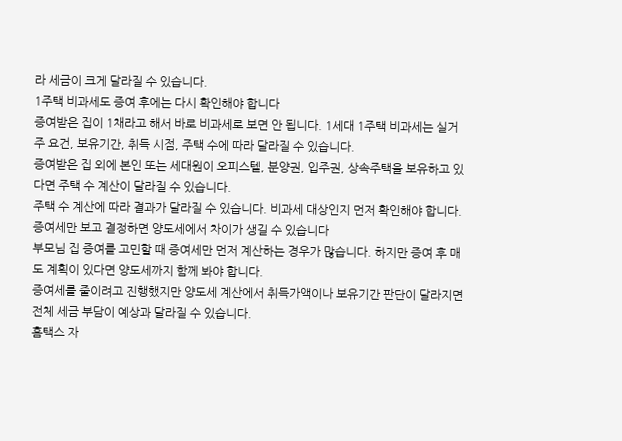라 세금이 크게 달라질 수 있습니다.
1주택 비과세도 증여 후에는 다시 확인해야 합니다
증여받은 집이 1채라고 해서 바로 비과세로 보면 안 됩니다. 1세대 1주택 비과세는 실거주 요건, 보유기간, 취득 시점, 주택 수에 따라 달라질 수 있습니다.
증여받은 집 외에 본인 또는 세대원이 오피스텔, 분양권, 입주권, 상속주택을 보유하고 있다면 주택 수 계산이 달라질 수 있습니다.
주택 수 계산에 따라 결과가 달라질 수 있습니다. 비과세 대상인지 먼저 확인해야 합니다.
증여세만 보고 결정하면 양도세에서 차이가 생길 수 있습니다
부모님 집 증여를 고민할 때 증여세만 먼저 계산하는 경우가 많습니다. 하지만 증여 후 매도 계획이 있다면 양도세까지 함께 봐야 합니다.
증여세를 줄이려고 진행했지만 양도세 계산에서 취득가액이나 보유기간 판단이 달라지면 전체 세금 부담이 예상과 달라질 수 있습니다.
홈택스 자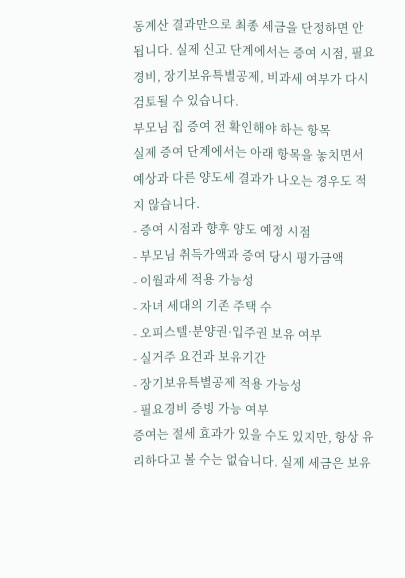동계산 결과만으로 최종 세금을 단정하면 안 됩니다. 실제 신고 단계에서는 증여 시점, 필요경비, 장기보유특별공제, 비과세 여부가 다시 검토될 수 있습니다.
부모님 집 증여 전 확인해야 하는 항목
실제 증여 단계에서는 아래 항목을 놓치면서 예상과 다른 양도세 결과가 나오는 경우도 적지 않습니다.
- 증여 시점과 향후 양도 예정 시점
- 부모님 취득가액과 증여 당시 평가금액
- 이월과세 적용 가능성
- 자녀 세대의 기존 주택 수
- 오피스텔·분양권·입주권 보유 여부
- 실거주 요건과 보유기간
- 장기보유특별공제 적용 가능성
- 필요경비 증빙 가능 여부
증여는 절세 효과가 있을 수도 있지만, 항상 유리하다고 볼 수는 없습니다. 실제 세금은 보유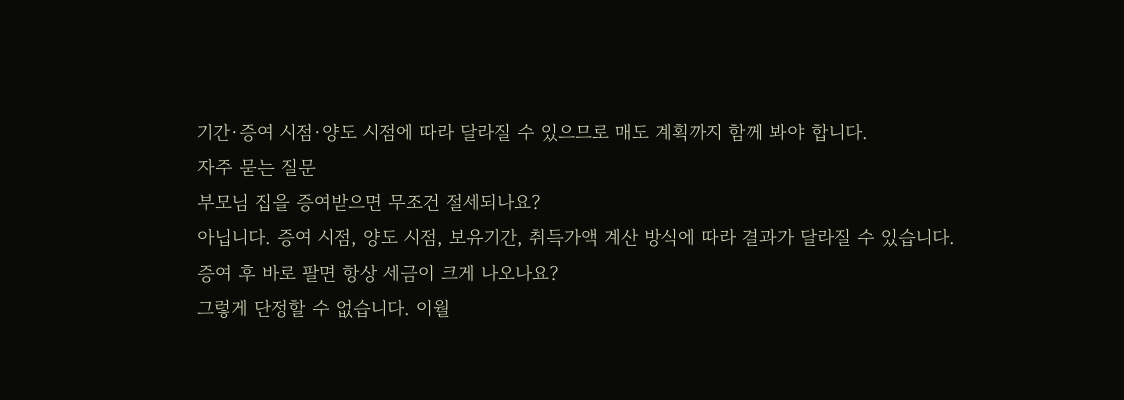기간·증여 시점·양도 시점에 따라 달라질 수 있으므로 매도 계획까지 함께 봐야 합니다.
자주 묻는 질문
부모님 집을 증여받으면 무조건 절세되나요?
아닙니다. 증여 시점, 양도 시점, 보유기간, 취득가액 계산 방식에 따라 결과가 달라질 수 있습니다.
증여 후 바로 팔면 항상 세금이 크게 나오나요?
그렇게 단정할 수 없습니다. 이월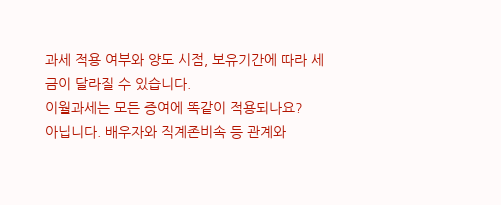과세 적용 여부와 양도 시점, 보유기간에 따라 세금이 달라질 수 있습니다.
이월과세는 모든 증여에 똑같이 적용되나요?
아닙니다. 배우자와 직계존비속 등 관계와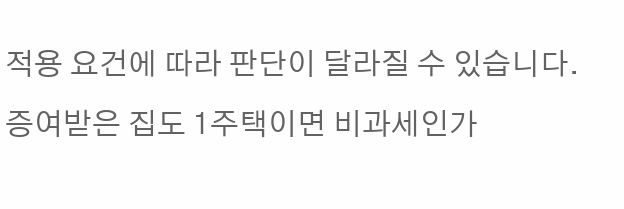적용 요건에 따라 판단이 달라질 수 있습니다.
증여받은 집도 1주택이면 비과세인가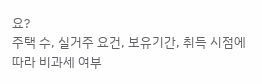요?
주택 수, 실거주 요건, 보유기간, 취득 시점에 따라 비과세 여부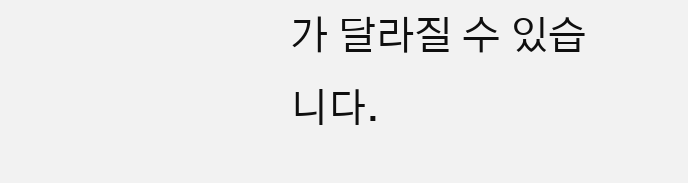가 달라질 수 있습니다.